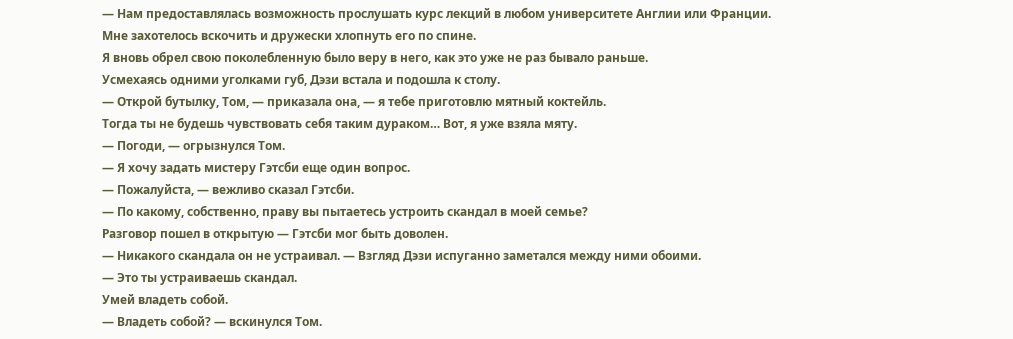— Нам предоставлялась возможность прослушать курс лекций в любом университете Англии или Франции.
Мне захотелось вскочить и дружески хлопнуть его по спине.
Я вновь обрел свою поколебленную было веру в него, как это уже не раз бывало раньше.
Усмехаясь одними уголками губ, Дэзи встала и подошла к столу.
— Открой бутылку, Том, — приказала она, — я тебе приготовлю мятный коктейль.
Тогда ты не будешь чувствовать себя таким дураком… Вот, я уже взяла мяту.
— Погоди, — огрызнулся Том.
— Я хочу задать мистеру Гэтсби еще один вопрос.
— Пожалуйста, — вежливо сказал Гэтсби.
— По какому, собственно, праву вы пытаетесь устроить скандал в моей семье?
Разговор пошел в открытую — Гэтсби мог быть доволен.
— Никакого скандала он не устраивал. — Взгляд Дэзи испуганно заметался между ними обоими.
— Это ты устраиваешь скандал.
Умей владеть собой.
— Владеть собой? — вскинулся Том.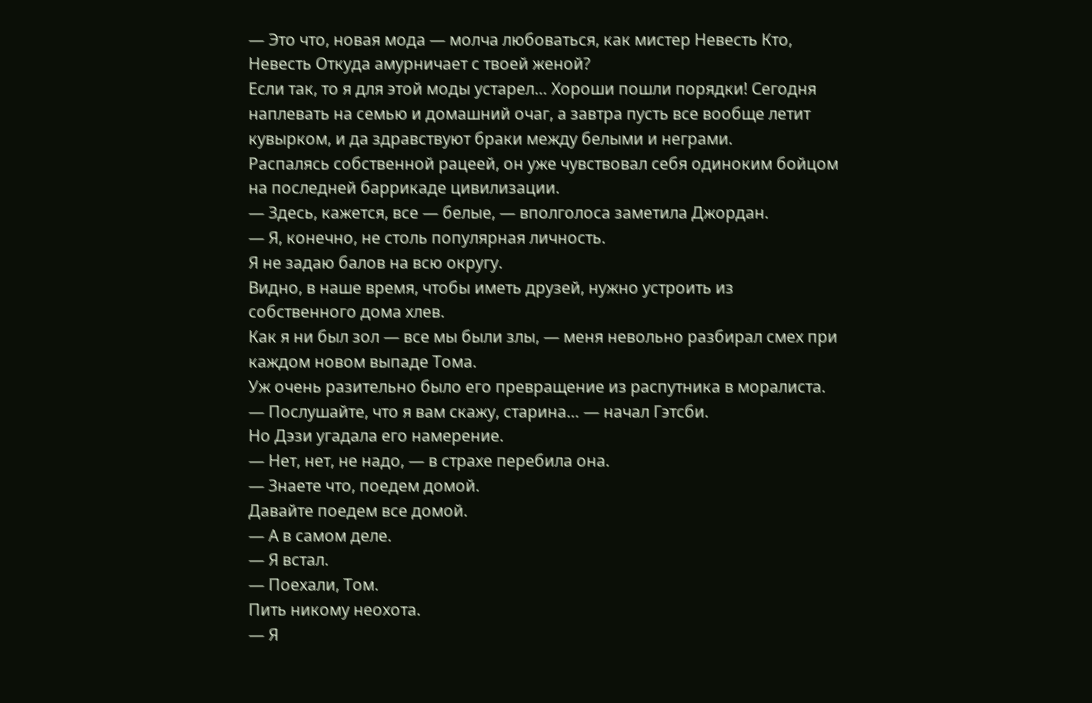— Это что, новая мода — молча любоваться, как мистер Невесть Кто, Невесть Откуда амурничает с твоей женой?
Если так, то я для этой моды устарел… Хороши пошли порядки! Сегодня наплевать на семью и домашний очаг, а завтра пусть все вообще летит кувырком, и да здравствуют браки между белыми и неграми.
Распалясь собственной рацеей, он уже чувствовал себя одиноким бойцом на последней баррикаде цивилизации.
— Здесь, кажется, все — белые, — вполголоса заметила Джордан.
— Я, конечно, не столь популярная личность.
Я не задаю балов на всю округу.
Видно, в наше время, чтобы иметь друзей, нужно устроить из собственного дома хлев.
Как я ни был зол — все мы были злы, — меня невольно разбирал смех при каждом новом выпаде Тома.
Уж очень разительно было его превращение из распутника в моралиста.
— Послушайте, что я вам скажу, старина… — начал Гэтсби.
Но Дэзи угадала его намерение.
— Нет, нет, не надо, — в страхе перебила она.
— Знаете что, поедем домой.
Давайте поедем все домой.
— А в самом деле.
— Я встал.
— Поехали, Том.
Пить никому неохота.
— Я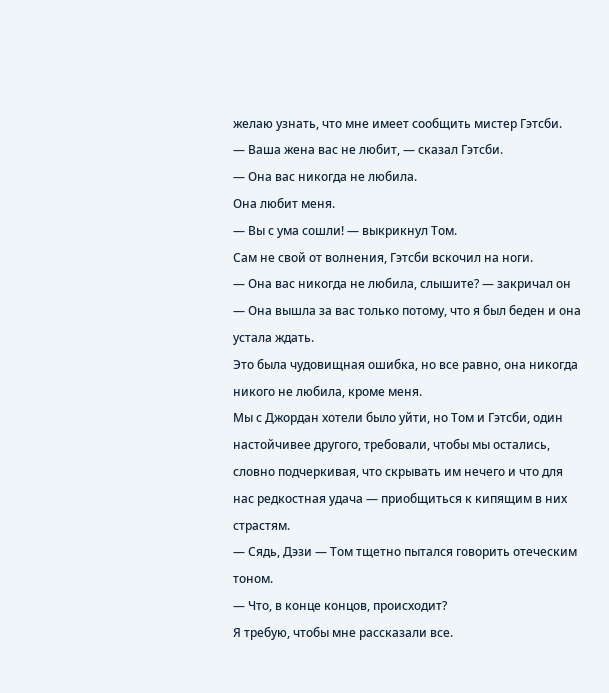желаю узнать, что мне имеет сообщить мистер Гэтсби.
— Ваша жена вас не любит, — сказал Гэтсби.
— Она вас никогда не любила.
Она любит меня.
— Вы с ума сошли! — выкрикнул Том.
Сам не свой от волнения, Гэтсби вскочил на ноги.
— Она вас никогда не любила, слышите? — закричал он — Она вышла за вас только потому, что я был беден и она устала ждать.
Это была чудовищная ошибка, но все равно, она никогда никого не любила, кроме меня.
Мы с Джордан хотели было уйти, но Том и Гэтсби, один настойчивее другого, требовали, чтобы мы остались, словно подчеркивая, что скрывать им нечего и что для нас редкостная удача — приобщиться к кипящим в них страстям.
— Сядь, Дэзи — Том тщетно пытался говорить отеческим тоном.
— Что, в конце концов, происходит?
Я требую, чтобы мне рассказали все.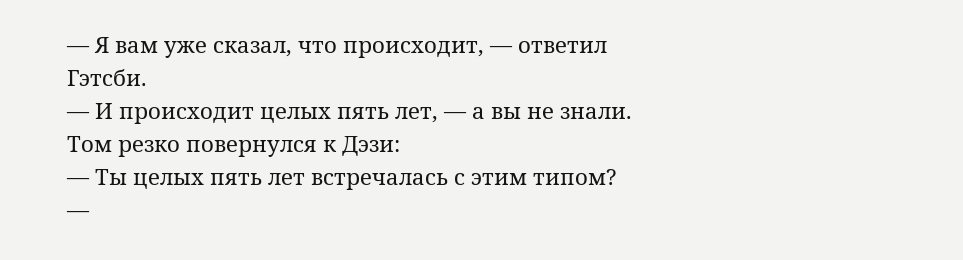— Я вам уже сказал, что происходит, — ответил Гэтсби.
— И происходит целых пять лет, — а вы не знали.
Том резко повернулся к Дэзи:
— Ты целых пять лет встречалась с этим типом?
—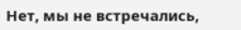Нет, мы не встречались,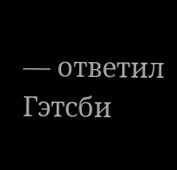— ответил Гэтсби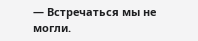— Встречаться мы не могли.